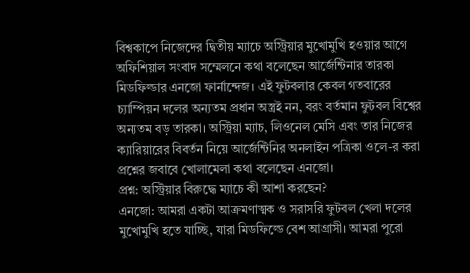বিশ্বকাপে নিজেদের দ্বিতীয় ম্যাচে অস্ট্রিয়ার মুখোমুখি হওয়ার আগে অফিশিয়াল সংবাদ সম্মেলনে কথা বলেছেন আর্জেন্টিনার তারকা মিডফিল্ডার এনজো ফার্নান্দেজ। এই ফুটবলার কেবল গতবারের চ্যাম্পিয়ন দলের অন্যতম প্রধান অস্ত্রই নন, বরং বর্তমান ফুটবল বিশ্বের অন্যতম বড় তারকা। অস্ট্রিয়া ম্যাচ, লিওনেল মেসি এবং তার নিজের ক্যারিয়ারের বিবর্তন নিয়ে আর্জেন্টিনির অনলাইন পত্রিকা ওলে-র করা প্রশ্নের জবাবে খোলামেলা কথা বলেছেন এনজো।
প্রশ্ন: অস্ট্রিয়ার বিরুদ্ধে ম্যাচে কী আশা করছেন?
এনজো: আমরা একটা আক্রমণাত্মক ও সরাসরি ফুটবল খেলা দলের মুখোমুখি হতে যাচ্ছি, যারা মিডফিল্ডে বেশ আগ্রাসী। আমরা পুরো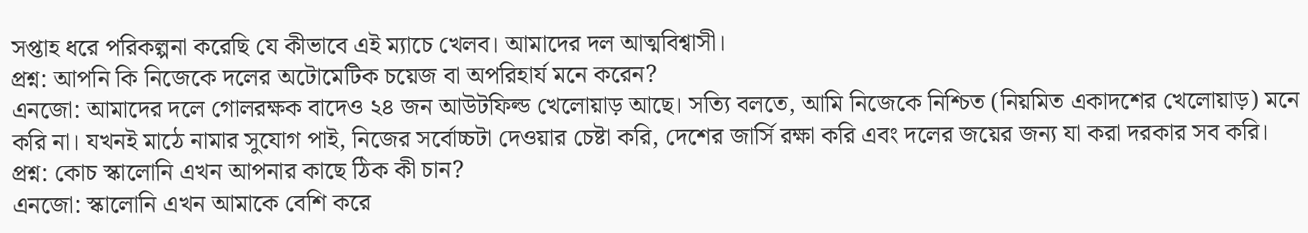সপ্তাহ ধরে পরিকল্পনা করেছি যে কীভাবে এই ম্যাচে খেলব। আমাদের দল আত্মবিশ্বাসী।
প্রশ্ন: আপনি কি নিজেকে দলের অটোমেটিক চয়েজ বা অপরিহার্য মনে করেন?
এনজো: আমাদের দলে গোলরক্ষক বাদেও ২৪ জন আউটফিল্ড খেলোয়াড় আছে। সত্যি বলতে, আমি নিজেকে নিশ্চিত (নিয়মিত একাদশের খেলোয়াড়) মনে করি না। যখনই মাঠে নামার সুযোগ পাই, নিজের সর্বোচ্চটা দেওয়ার চেষ্টা করি, দেশের জার্সি রক্ষা করি এবং দলের জয়ের জন্য যা করা দরকার সব করি।
প্রশ্ন: কোচ স্কালোনি এখন আপনার কাছে ঠিক কী চান?
এনজো: স্কালোনি এখন আমাকে বেশি করে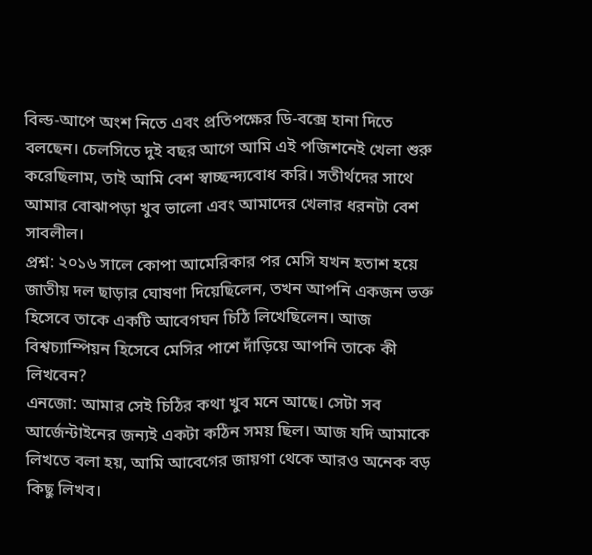বিল্ড-আপে অংশ নিতে এবং প্রতিপক্ষের ডি-বক্সে হানা দিতে বলছেন। চেলসিতে দুই বছর আগে আমি এই পজিশনেই খেলা শুরু করেছিলাম, তাই আমি বেশ স্বাচ্ছন্দ্যবোধ করি। সতীর্থদের সাথে আমার বোঝাপড়া খুব ভালো এবং আমাদের খেলার ধরনটা বেশ সাবলীল।
প্রশ্ন: ২০১৬ সালে কোপা আমেরিকার পর মেসি যখন হতাশ হয়ে জাতীয় দল ছাড়ার ঘোষণা দিয়েছিলেন, তখন আপনি একজন ভক্ত হিসেবে তাকে একটি আবেগঘন চিঠি লিখেছিলেন। আজ বিশ্বচ্যাম্পিয়ন হিসেবে মেসির পাশে দাঁড়িয়ে আপনি তাকে কী লিখবেন?
এনজো: আমার সেই চিঠির কথা খুব মনে আছে। সেটা সব আর্জেন্টাইনের জন্যই একটা কঠিন সময় ছিল। আজ যদি আমাকে লিখতে বলা হয়, আমি আবেগের জায়গা থেকে আরও অনেক বড় কিছু লিখব।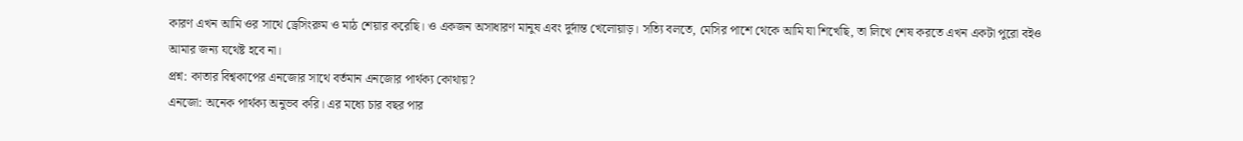কারণ এখন আমি ওর সাথে ড্রেসিংরুম ও মাঠ শেয়ার করেছি। ও একজন অসাধারণ মানুষ এবং দুর্দান্ত খেলোয়াড়। সত্যি বলতে, মেসির পাশে থেকে আমি যা শিখেছি, তা লিখে শেষ করতে এখন একটা পুরো বইও আমার জন্য যথেষ্ট হবে না।
প্রশ্ন: কাতার বিশ্বকাপের এনজোর সাথে বর্তমান এনজোর পার্থক্য কোথায়?
এনজো: অনেক পার্থক্য অনুভব করি। এর মধ্যে চার বছর পার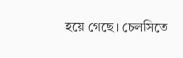হয়ে গেছে। চেলসিতে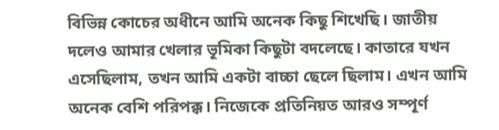বিভিন্ন কোচের অধীনে আমি অনেক কিছু শিখেছি। জাতীয় দলেও আমার খেলার ভূমিকা কিছুটা বদলেছে। কাতারে যখন এসেছিলাম, তখন আমি একটা বাচ্চা ছেলে ছিলাম। এখন আমি অনেক বেশি পরিপক্ক। নিজেকে প্রতিনিয়ত আরও সম্পূর্ণ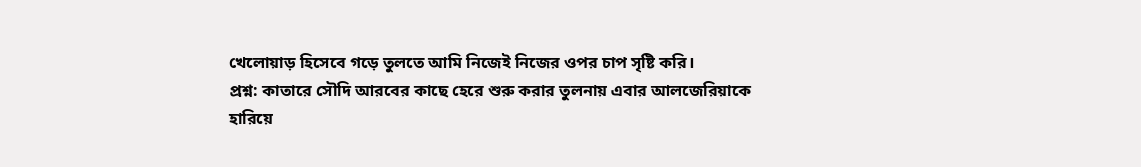খেলোয়াড় হিসেবে গড়ে তুলতে আমি নিজেই নিজের ওপর চাপ সৃষ্টি করি।
প্রশ্ন: কাতারে সৌদি আরবের কাছে হেরে শুরু করার তুলনায় এবার আলজেরিয়াকে হারিয়ে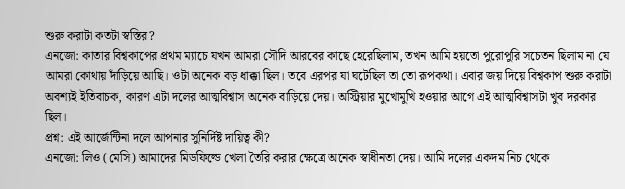শুরু করাটা কতটা স্বস্তির?
এনজো: কাতার বিশ্বকাপের প্রথম ম্যাচে যখন আমরা সৌদি আরবের কাছে হেরেছিলাম, তখন আমি হয়তো পুরোপুরি সচেতন ছিলাম না যে আমরা কোথায় দাঁড়িয়ে আছি। ওটা অনেক বড় ধাক্কা ছিল। তবে এরপর যা ঘটেছিল তা তো রূপকথা। এবার জয় দিয়ে বিশ্বকাপ শুরু করাটা অবশ্যই ইতিবাচক, কারণ এটা দলের আত্মবিশ্বাস অনেক বাড়িয়ে দেয়। অস্ট্রিয়ার মুখোমুখি হওয়ার আগে এই আত্মবিশ্বাসটা খুব দরকার ছিল।
প্রশ্ন: এই আর্জেন্টিনা দলে আপনার সুনির্দিষ্ট দায়িত্ব কী?
এনজো: লিও (মেসি) আমাদের মিডফিল্ডে খেলা তৈরি করার ক্ষেত্রে অনেক স্বাধীনতা দেয়। আমি দলের একদম নিচ থেকে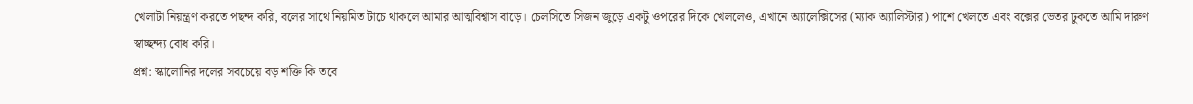খেলাটা নিয়ন্ত্রণ করতে পছন্দ করি, বলের সাথে নিয়মিত টাচে থাকলে আমার আত্মবিশ্বাস বাড়ে। চেলসিতে সিজন জুড়ে একটু ওপরের দিকে খেললেও, এখানে অ্যালেক্সিসের (ম্যাক অ্যালিস্টার) পাশে খেলতে এবং বক্সের ভেতর ঢুকতে আমি দারুণ স্বাচ্ছন্দ্য বোধ করি।
প্রশ্ন: স্কালোনির দলের সবচেয়ে বড় শক্তি কি তবে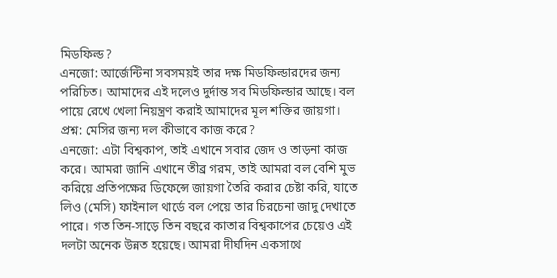মিডফিল্ড?
এনজো: আর্জেন্টিনা সবসময়ই তার দক্ষ মিডফিল্ডারদের জন্য পরিচিত। আমাদের এই দলেও দুর্দান্ত সব মিডফিল্ডার আছে। বল পায়ে রেখে খেলা নিয়ন্ত্রণ করাই আমাদের মূল শক্তির জায়গা।
প্রশ্ন: মেসির জন্য দল কীভাবে কাজ করে?
এনজো: এটা বিশ্বকাপ, তাই এখানে সবার জেদ ও তাড়না কাজ করে। আমরা জানি এখানে তীব্র গরম, তাই আমরা বল বেশি মুভ করিয়ে প্রতিপক্ষের ডিফেন্সে জায়গা তৈরি করার চেষ্টা করি, যাতে লিও (মেসি) ফাইনাল থার্ডে বল পেয়ে তার চিরচেনা জাদু দেখাতে পারে। গত তিন-সাড়ে তিন বছরে কাতার বিশ্বকাপের চেয়েও এই দলটা অনেক উন্নত হয়েছে। আমরা দীর্ঘদিন একসাথে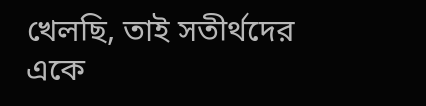খেলছি, তাই সতীর্থদের একে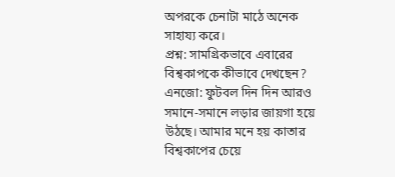অপরকে চেনাটা মাঠে অনেক সাহায্য করে।
প্রশ্ন: সামগ্রিকভাবে এবারের বিশ্বকাপকে কীভাবে দেখছেন?
এনজো: ফুটবল দিন দিন আরও সমানে-সমানে লড়ার জায়গা হয়ে উঠছে। আমার মনে হয় কাতার বিশ্বকাপের চেয়ে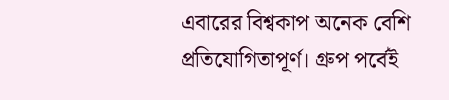এবারের বিশ্বকাপ অনেক বেশি প্রতিযোগিতাপূর্ণ। গ্রুপ পর্বেই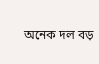অনেক দল বড়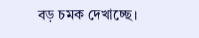বড় চমক দেখাচ্ছে।